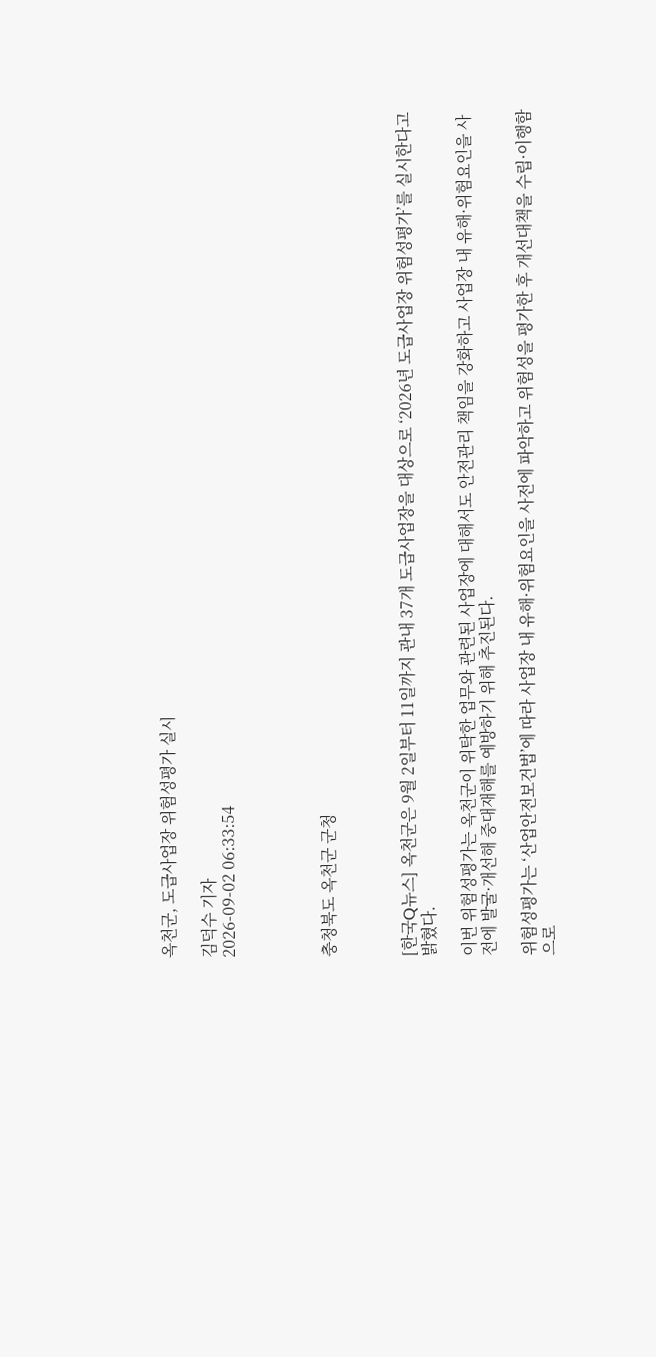옥천군, 도급사업장 위험성평가 실시

김덕수 기자
2026-09-02 06:33:54




충청북도 옥천군 군청



[한국Q뉴스] 옥천군은 9월 2일부터 11일까지 관내 37개 도급사업장을 대상으로 ‘2026년 도급사업장 위험성평가’를 실시한다고 밝혔다.

이번 위험성평가는 옥천군이 위탁한 업무와 관련된 사업장에 대해서도 안전관리 책임을 강화하고 사업장 내 유해·위험요인을 사전에 발굴·개선해 중대재해를 예방하기 위해 추진된다.

위험성평가는 ‘산업안전보건법’에 따라 사업장 내 유해·위험요인을 사전에 파악하고 위험성을 평가한 후 개선대책을 수립·이행함으로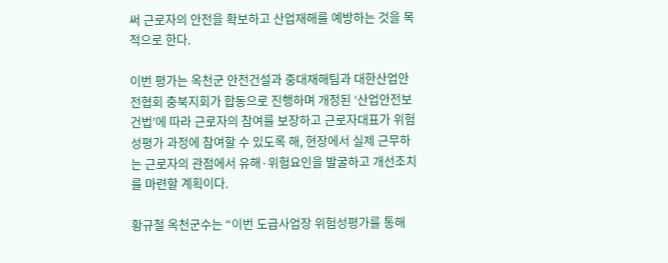써 근로자의 안전을 확보하고 산업재해를 예방하는 것을 목적으로 한다.

이번 평가는 옥천군 안전건설과 중대재해팀과 대한산업안전협회 충북지회가 합동으로 진행하며 개정된 ‘산업안전보건법’에 따라 근로자의 참여를 보장하고 근로자대표가 위험성평가 과정에 참여할 수 있도록 해, 현장에서 실제 근무하는 근로자의 관점에서 유해·위험요인을 발굴하고 개선조치를 마련할 계획이다.

황규철 옥천군수는 “이번 도급사업장 위험성평가를 통해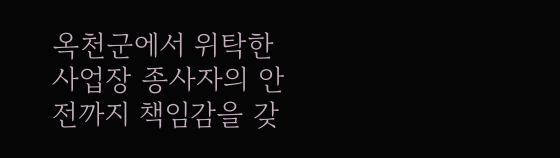옥천군에서 위탁한 사업장 종사자의 안전까지 책임감을 갖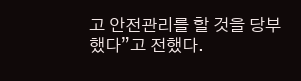고 안전관리를 할 것을 당부했다”고 전했다.